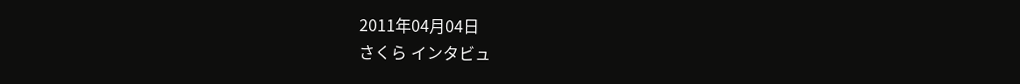2011年04月04日
さくら インタビュ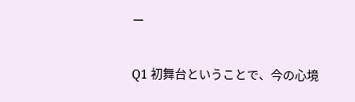ー

Q1 初舞台ということで、今の心境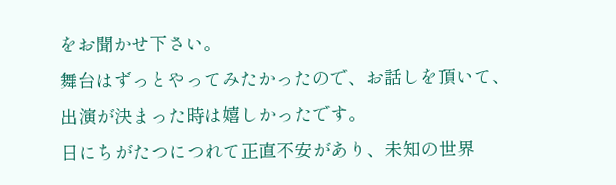をお聞かせ下さい。
舞台はずっとやってみたかったので、お話しを頂いて、
出演が決まった時は嬉しかったです。
日にちがたつにつれて正直不安があり、未知の世界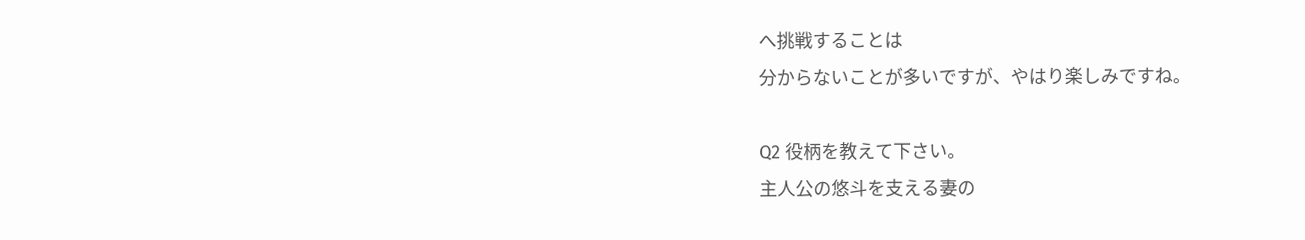へ挑戦することは
分からないことが多いですが、やはり楽しみですね。

Q2 役柄を教えて下さい。
主人公の悠斗を支える妻の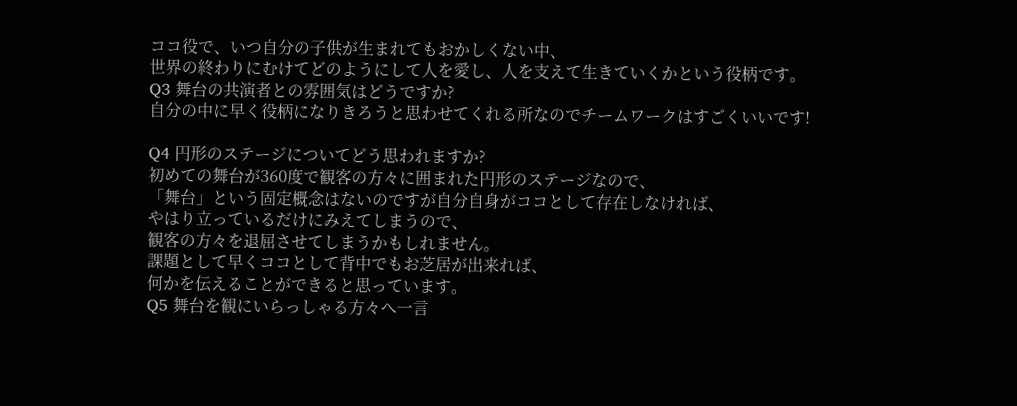ココ役で、いつ自分の子供が生まれてもおかしくない中、
世界の終わりにむけてどのようにして人を愛し、人を支えて生きていくかという役柄です。
Q3 舞台の共演者との雰囲気はどうですか?
自分の中に早く役柄になりきろうと思わせてくれる所なのでチームワークはすごくいいです!

Q4 円形のステージについてどう思われますか?
初めての舞台が360度で観客の方々に囲まれた円形のステージなので、
「舞台」という固定概念はないのですが自分自身がココとして存在しなければ、
やはり立っているだけにみえてしまうので、
観客の方々を退屈させてしまうかもしれません。
課題として早くココとして背中でもお芝居が出来れば、
何かを伝えることができると思っています。
Q5 舞台を観にいらっしゃる方々へ一言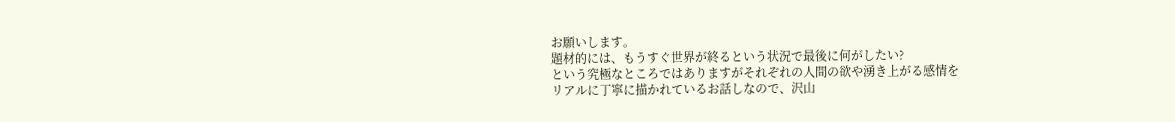お願いします。
題材的には、もうすぐ世界が終るという状況で最後に何がしたい?
という究極なところではありますがそれぞれの人間の欲や湧き上がる感情を
リアルに丁寧に描かれているお話しなので、沢山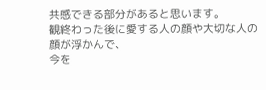共感できる部分があると思います。
観終わった後に愛する人の顔や大切な人の顔が浮かんで、
今を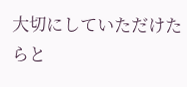大切にしていただけたらと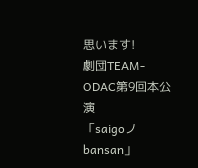思います!
劇団TEAM-ODAC第9回本公演
「saigoノbansan」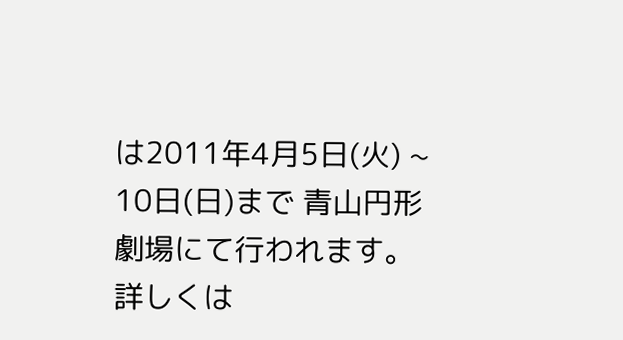は2011年4月5日(火) ~ 10日(日)まで 青山円形劇場にて行われます。
詳しくは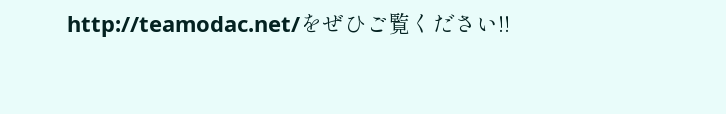http://teamodac.net/をぜひご覧ください!!